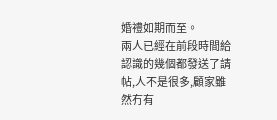婚禮如期而至。
兩人已經在前段時間給認識的幾個都發送了請帖,人不是很多,顧家雖然冇有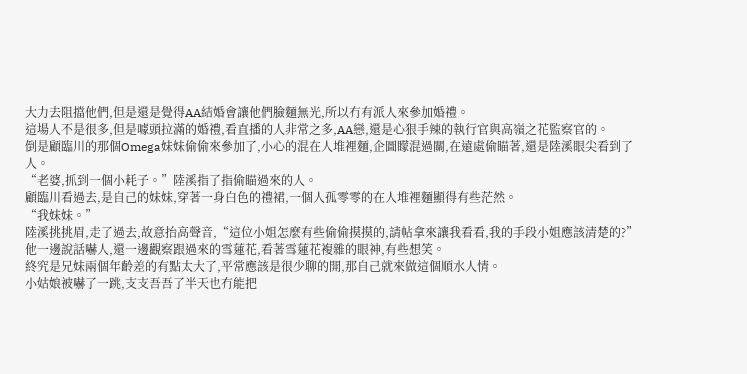大力去阻擋他們,但是還是覺得AA結婚會讓他們臉麵無光,所以冇有派人來參加婚禮。
這場人不是很多,但是噱頭拉滿的婚禮,看直播的人非常之多,AA戀,還是心狠手辣的執行官與高嶺之花監察官的。
倒是顧臨川的那個Omega妹妹偷偷來參加了,小心的混在人堆裡麵,企圖矇混過關,在遠處偷瞄著,還是陸溪眼尖看到了人。
“老婆,抓到一個小耗子。”陸溪指了指偷瞄過來的人。
顧臨川看過去,是自己的妹妹,穿著一身白色的禮裙,一個人孤零零的在人堆裡麵顯得有些茫然。
“我妹妹。”
陸溪挑挑眉,走了過去,故意抬高聲音,“這位小姐怎麼有些偷偷摸摸的,請帖拿來讓我看看,我的手段小姐應該清楚的?”
他一邊說話嚇人,還一邊觀察跟過來的雪蓮花,看著雪蓮花複雜的眼神,有些想笑。
終究是兄妹兩個年齡差的有點太大了,平常應該是很少聊的開,那自己就來做這個順水人情。
小姑娘被嚇了一跳,支支吾吾了半天也冇能把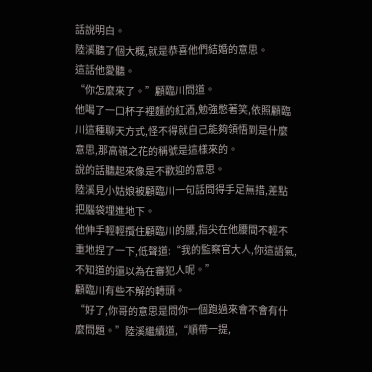話說明白。
陸溪聽了個大概,就是恭喜他們結婚的意思。
這話他愛聽。
“你怎麼來了。”顧臨川問道。
他喝了一口杯子裡麵的紅酒,勉強憋著笑,依照顧臨川這種聊天方式,怪不得就自己能夠領悟到是什麼意思,那高嶺之花的稱號是這樣來的。
說的話聽起來像是不歡迎的意思。
陸溪見小姑娘被顧臨川一句話問得手足無措,差點把腦袋埋進地下。
他伸手輕輕攬住顧臨川的腰,指尖在他腰間不輕不重地捏了一下,低聲道:“我的監察官大人,你這語氣,不知道的還以為在審犯人呢。”
顧臨川有些不解的轉頭。
“好了,你哥的意思是問你一個跑過來會不會有什麼問題。”陸溪繼續道,“順帶一提,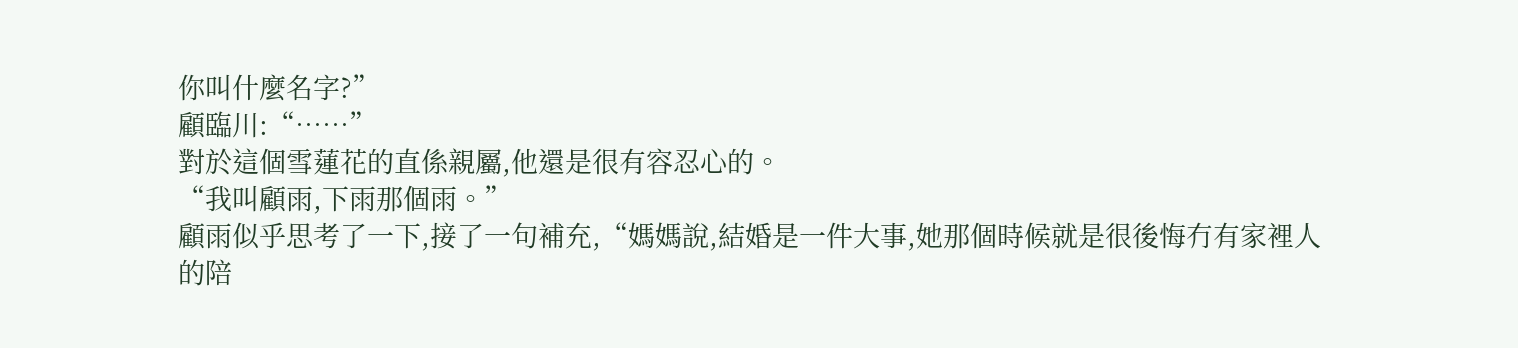你叫什麼名字?”
顧臨川:“……”
對於這個雪蓮花的直係親屬,他還是很有容忍心的。
“我叫顧雨,下雨那個雨。”
顧雨似乎思考了一下,接了一句補充,“媽媽說,結婚是一件大事,她那個時候就是很後悔冇有家裡人的陪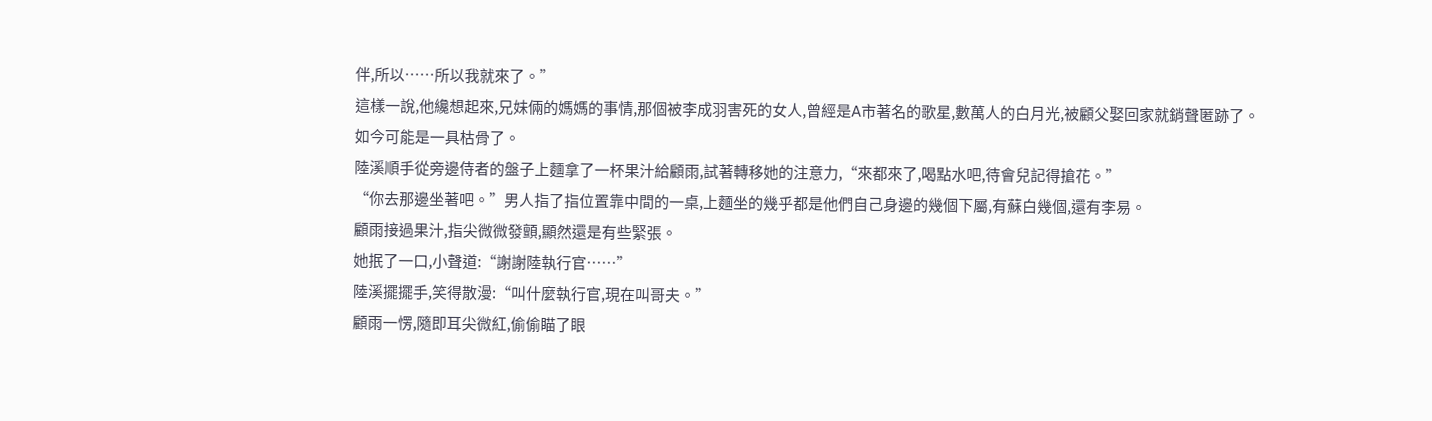伴,所以……所以我就來了。”
這樣一說,他纔想起來,兄妹倆的媽媽的事情,那個被李成羽害死的女人,曾經是A市著名的歌星,數萬人的白月光,被顧父娶回家就銷聲匿跡了。
如今可能是一具枯骨了。
陸溪順手從旁邊侍者的盤子上麵拿了一杯果汁給顧雨,試著轉移她的注意力,“來都來了,喝點水吧,待會兒記得搶花。”
“你去那邊坐著吧。”男人指了指位置靠中間的一桌,上麵坐的幾乎都是他們自己身邊的幾個下屬,有蘇白幾個,還有李易。
顧雨接過果汁,指尖微微發顫,顯然還是有些緊張。
她抿了一口,小聲道:“謝謝陸執行官……”
陸溪擺擺手,笑得散漫:“叫什麼執行官,現在叫哥夫。”
顧雨一愣,隨即耳尖微紅,偷偷瞄了眼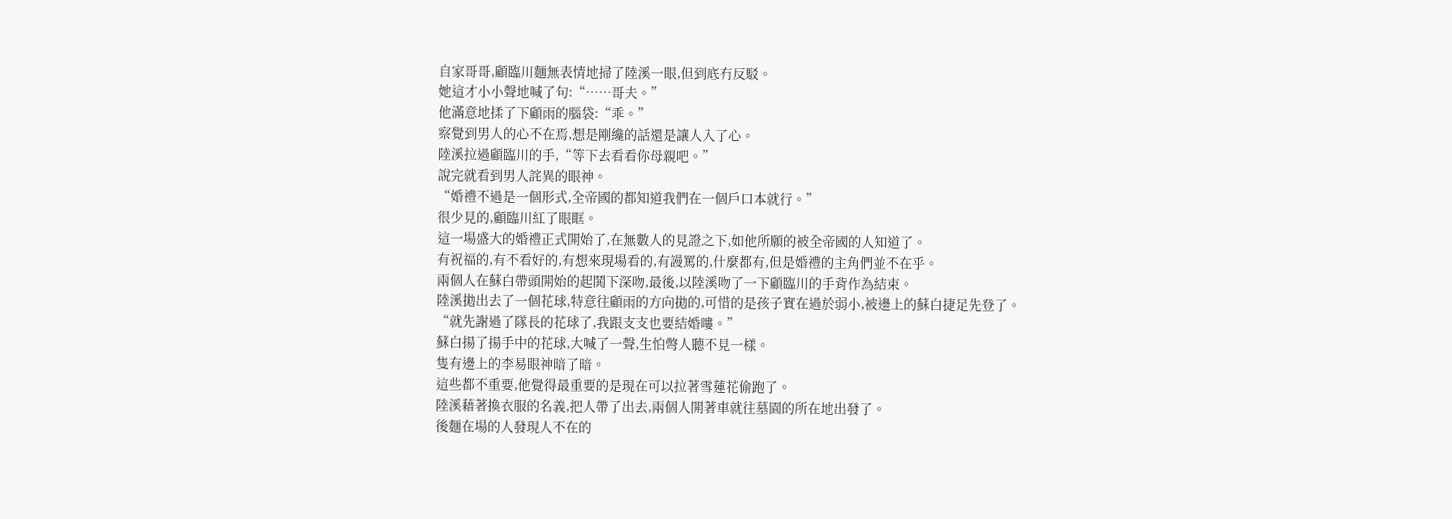自家哥哥,顧臨川麵無表情地掃了陸溪一眼,但到底冇反駁。
她這才小小聲地喊了句:“……哥夫。”
他滿意地揉了下顧雨的腦袋:“乖。”
察覺到男人的心不在焉,想是剛纔的話還是讓人入了心。
陸溪拉過顧臨川的手,“等下去看看你母親吧。”
說完就看到男人詫異的眼神。
“婚禮不過是一個形式,全帝國的都知道我們在一個戶口本就行。”
很少見的,顧臨川紅了眼眶。
這一場盛大的婚禮正式開始了,在無數人的見證之下,如他所願的被全帝國的人知道了。
有祝福的,有不看好的,有想來現場看的,有謾罵的,什麼都有,但是婚禮的主角們並不在乎。
兩個人在蘇白帶頭開始的起鬨下深吻,最後,以陸溪吻了一下顧臨川的手背作為結束。
陸溪拋出去了一個花球,特意往顧雨的方向拋的,可惜的是孩子實在過於弱小,被邊上的蘇白捷足先登了。
“就先謝過了隊長的花球了,我跟支支也要結婚嘍。”
蘇白揚了揚手中的花球,大喊了一聲,生怕彆人聽不見一樣。
隻有邊上的李易眼神暗了暗。
這些都不重要,他覺得最重要的是現在可以拉著雪蓮花偷跑了。
陸溪藉著換衣服的名義,把人帶了出去,兩個人開著車就往墓園的所在地出發了。
後麵在場的人發現人不在的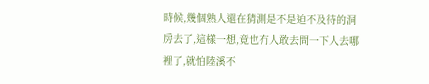時候,幾個熟人還在猜測是不是迫不及待的洞房去了,這樣一想,竟也冇人敢去問一下人去哪裡了,就怕陸溪不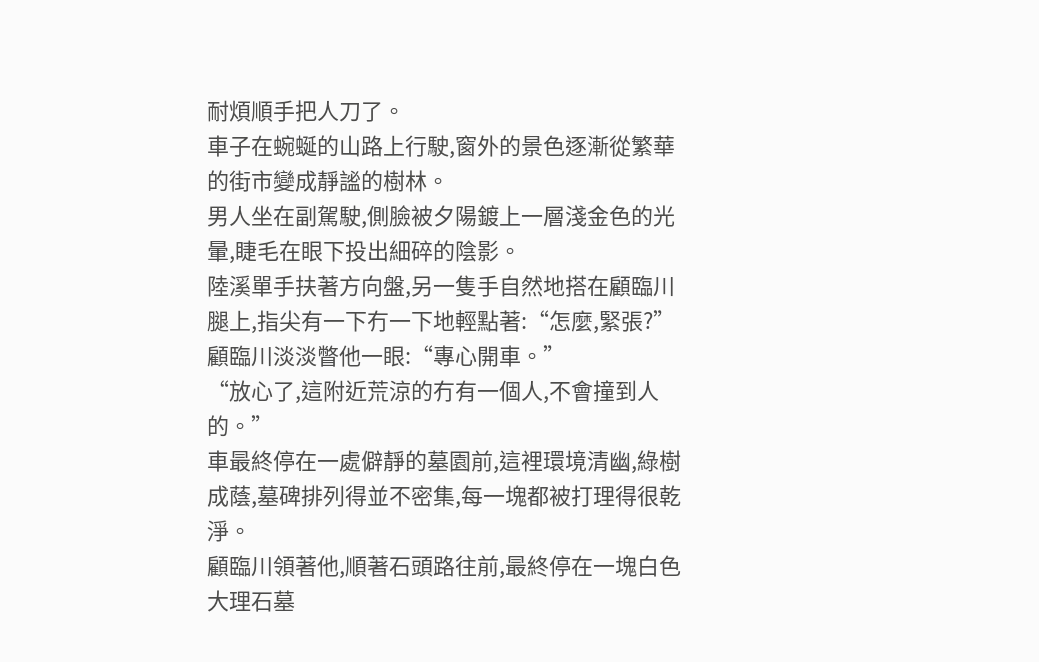耐煩順手把人刀了。
車子在蜿蜒的山路上行駛,窗外的景色逐漸從繁華的街市變成靜謐的樹林。
男人坐在副駕駛,側臉被夕陽鍍上一層淺金色的光暈,睫毛在眼下投出細碎的陰影。
陸溪單手扶著方向盤,另一隻手自然地搭在顧臨川腿上,指尖有一下冇一下地輕點著:“怎麼,緊張?”
顧臨川淡淡瞥他一眼:“專心開車。”
“放心了,這附近荒涼的冇有一個人,不會撞到人的。”
車最終停在一處僻靜的墓園前,這裡環境清幽,綠樹成蔭,墓碑排列得並不密集,每一塊都被打理得很乾淨。
顧臨川領著他,順著石頭路往前,最終停在一塊白色大理石墓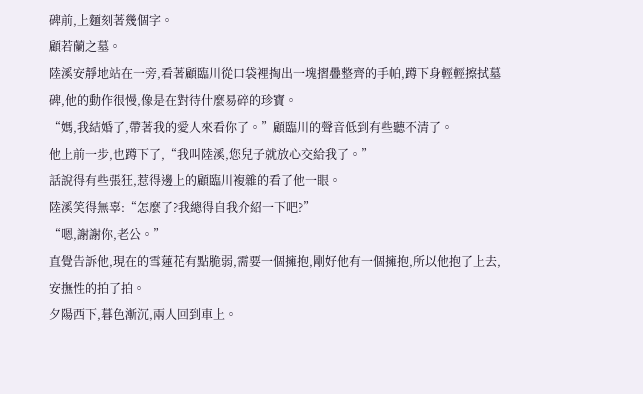碑前,上麵刻著幾個字。
顧若蘭之墓。
陸溪安靜地站在一旁,看著顧臨川從口袋裡掏出一塊摺疊整齊的手帕,蹲下身輕輕擦拭墓碑,他的動作很慢,像是在對待什麼易碎的珍寶。
“媽,我結婚了,帶著我的愛人來看你了。”顧臨川的聲音低到有些聽不清了。
他上前一步,也蹲下了,“我叫陸溪,您兒子就放心交給我了。”
話說得有些張狂,惹得邊上的顧臨川複雜的看了他一眼。
陸溪笑得無辜:“怎麼了?我總得自我介紹一下吧?”
“嗯,謝謝你,老公。”
直覺告訴他,現在的雪蓮花有點脆弱,需要一個擁抱,剛好他有一個擁抱,所以他抱了上去,安撫性的拍了拍。
夕陽西下,暮色漸沉,兩人回到車上。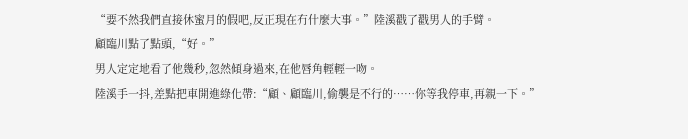“要不然我們直接休蜜月的假吧,反正現在冇什麼大事。”陸溪戳了戳男人的手臂。
顧臨川點了點頭,“好。”
男人定定地看了他幾秒,忽然傾身過來,在他唇角輕輕一吻。
陸溪手一抖,差點把車開進綠化帶:“顧、顧臨川,偷襲是不行的……你等我停車,再親一下。”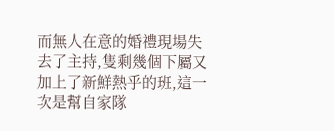而無人在意的婚禮現場失去了主持,隻剩幾個下屬又加上了新鮮熱乎的班,這一次是幫自家隊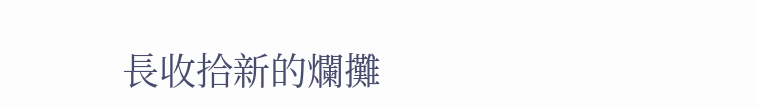長收拾新的爛攤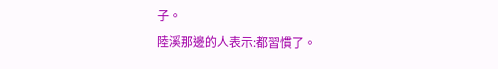子。
陸溪那邊的人表示:都習慣了。